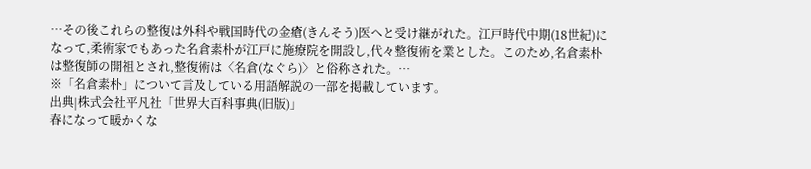…その後これらの整復は外科や戦国時代の金瘡(きんそう)医へと受け継がれた。江戸時代中期(18世紀)になって,柔術家でもあった名倉素朴が江戸に施療院を開設し,代々整復術を業とした。このため,名倉素朴は整復師の開祖とされ,整復術は〈名倉(なぐら)〉と俗称された。…
※「名倉素朴」について言及している用語解説の一部を掲載しています。
出典|株式会社平凡社「世界大百科事典(旧版)」
春になって暖かくな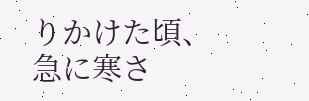りかけた頃、急に寒さ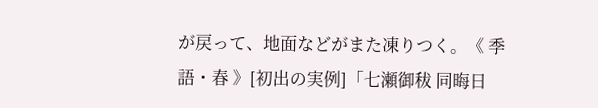が戻って、地面などがまた凍りつく。《 季語・春 》[初出の実例]「七瀬御秡 同晦日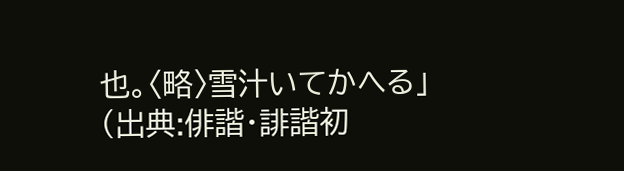也。〈略〉雪汁いてかへる」(出典:俳諧・誹諧初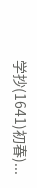学抄(1641)初春)...